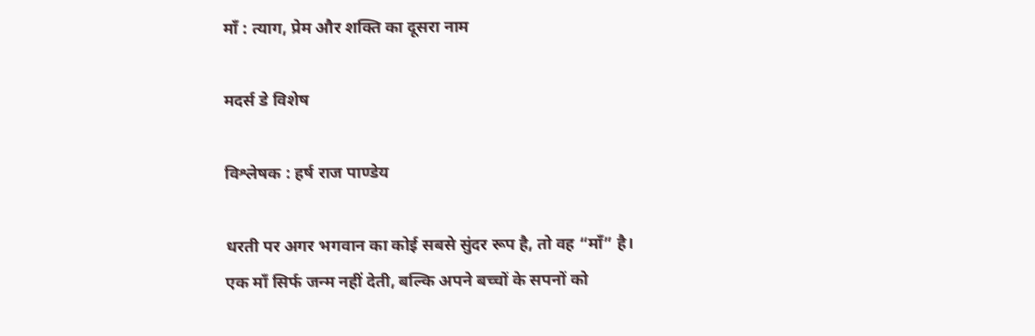माँ : त्याग, प्रेम और शक्ति का दूसरा नाम

मदर्स डे विशेष

विश्लेषक : हर्ष राज पाण्डेय

धरती पर अगर भगवान का कोई सबसे सुंदर रूप है, तो वह “माँ” है।
एक माँ सिर्फ जन्म नहीं देती, बल्कि अपने बच्चों के सपनों को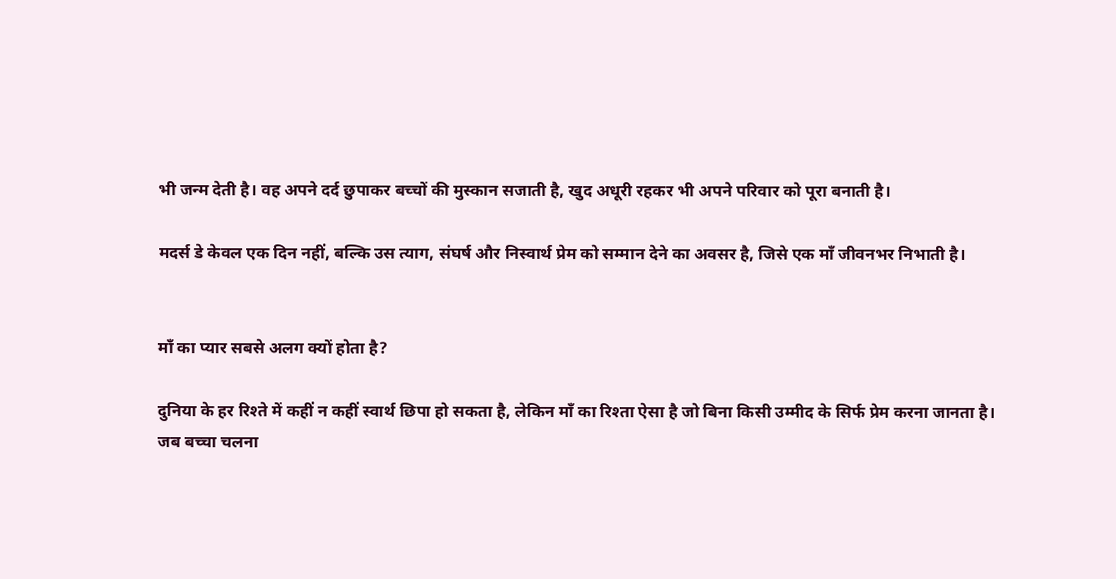भी जन्म देती है। वह अपने दर्द छुपाकर बच्चों की मुस्कान सजाती है, खुद अधूरी रहकर भी अपने परिवार को पूरा बनाती है।

मदर्स डे केवल एक दिन नहीं, बल्कि उस त्याग, संघर्ष और निस्वार्थ प्रेम को सम्मान देने का अवसर है, जिसे एक माँ जीवनभर निभाती है।


माँ का प्यार सबसे अलग क्यों होता है?

दुनिया के हर रिश्ते में कहीं न कहीं स्वार्थ छिपा हो सकता है, लेकिन माँ का रिश्ता ऐसा है जो बिना किसी उम्मीद के सिर्फ प्रेम करना जानता है।
जब बच्चा चलना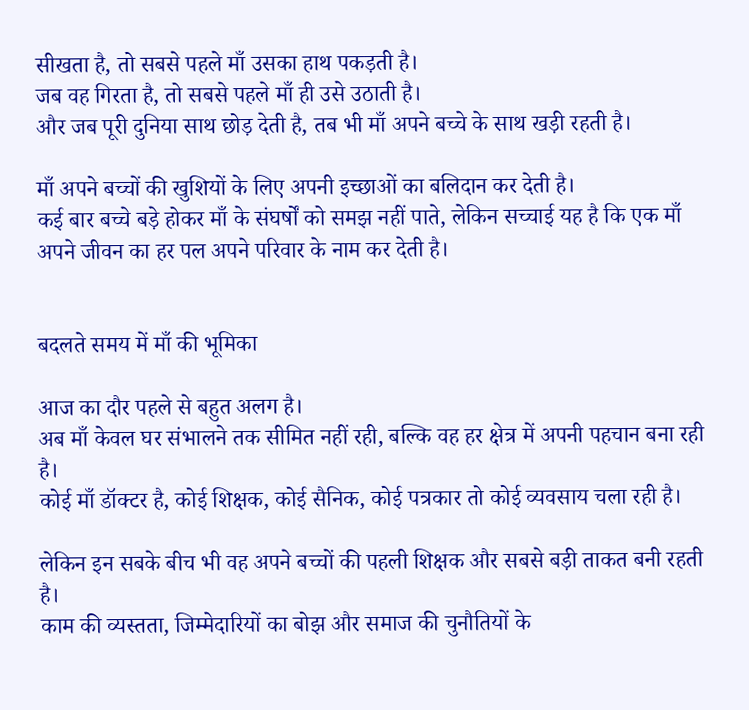सीखता है, तो सबसे पहले माँ उसका हाथ पकड़ती है।
जब वह गिरता है, तो सबसे पहले माँ ही उसे उठाती है।
और जब पूरी दुनिया साथ छोड़ देती है, तब भी माँ अपने बच्चे के साथ खड़ी रहती है।

माँ अपने बच्चों की खुशियों के लिए अपनी इच्छाओं का बलिदान कर देती है।
कई बार बच्चे बड़े होकर माँ के संघर्षों को समझ नहीं पाते, लेकिन सच्चाई यह है कि एक माँ अपने जीवन का हर पल अपने परिवार के नाम कर देती है।


बदलते समय में माँ की भूमिका

आज का दौर पहले से बहुत अलग है।
अब माँ केवल घर संभालने तक सीमित नहीं रही, बल्कि वह हर क्षेत्र में अपनी पहचान बना रही है।
कोई माँ डॉक्टर है, कोई शिक्षक, कोई सैनिक, कोई पत्रकार तो कोई व्यवसाय चला रही है।

लेकिन इन सबके बीच भी वह अपने बच्चों की पहली शिक्षक और सबसे बड़ी ताकत बनी रहती है।
काम की व्यस्तता, जिम्मेदारियों का बोझ और समाज की चुनौतियों के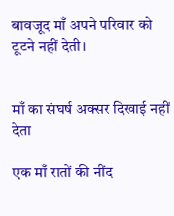बावजूद माँ अपने परिवार को टूटने नहीं देती।


माँ का संघर्ष अक्सर दिखाई नहीं देता

एक माँ रातों की नींद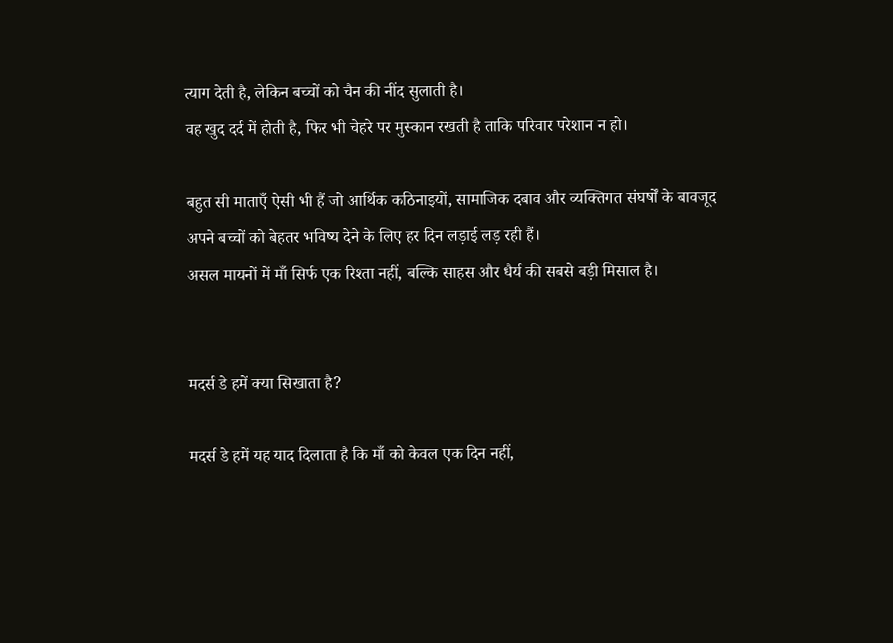त्याग देती है, लेकिन बच्चों को चैन की नींद सुलाती है।
वह खुद दर्द में होती है, फिर भी चेहरे पर मुस्कान रखती है ताकि परिवार परेशान न हो।

बहुत सी माताएँ ऐसी भी हैं जो आर्थिक कठिनाइयों, सामाजिक दबाव और व्यक्तिगत संघर्षों के बावजूद अपने बच्चों को बेहतर भविष्य देने के लिए हर दिन लड़ाई लड़ रही हैं।
असल मायनों में माँ सिर्फ एक रिश्ता नहीं, बल्कि साहस और धैर्य की सबसे बड़ी मिसाल है।


मदर्स डे हमें क्या सिखाता है?

मदर्स डे हमें यह याद दिलाता है कि माँ को केवल एक दिन नहीं,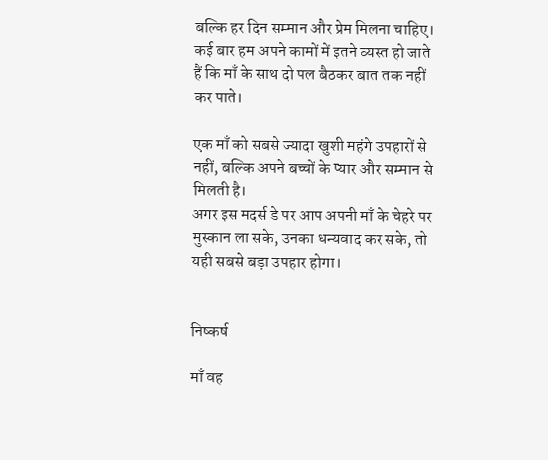बल्कि हर दिन सम्मान और प्रेम मिलना चाहिए।
कई बार हम अपने कामों में इतने व्यस्त हो जाते हैं कि माँ के साथ दो पल बैठकर बात तक नहीं कर पाते।

एक माँ को सबसे ज्यादा खुशी महंगे उपहारों से नहीं, बल्कि अपने बच्चों के प्यार और सम्मान से मिलती है।
अगर इस मदर्स डे पर आप अपनी माँ के चेहरे पर मुस्कान ला सके, उनका धन्यवाद कर सके, तो यही सबसे बड़ा उपहार होगा।


निष्कर्ष

माँ वह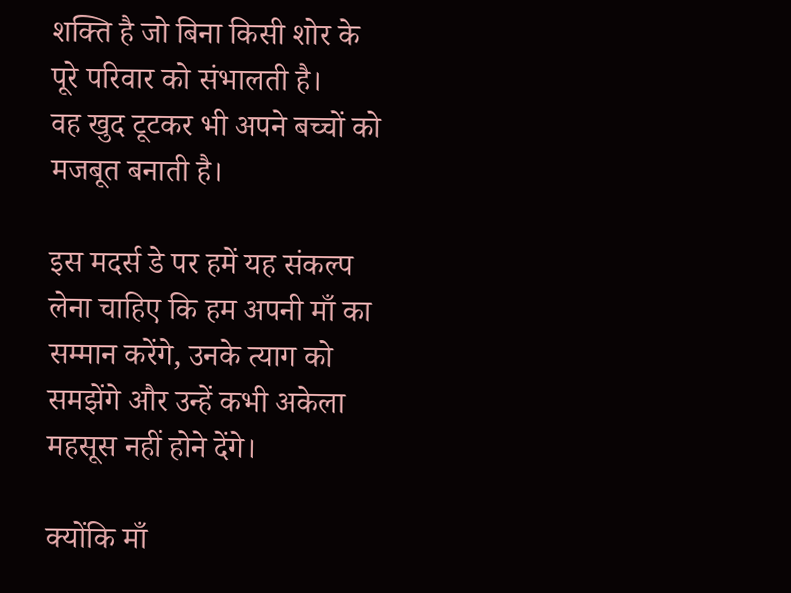शक्ति है जो बिना किसी शोर के पूरे परिवार को संभालती है।
वह खुद टूटकर भी अपने बच्चों को मजबूत बनाती है।

इस मदर्स डे पर हमें यह संकल्प लेना चाहिए कि हम अपनी माँ का सम्मान करेंगे, उनके त्याग को समझेंगे और उन्हें कभी अकेला महसूस नहीं होने देंगे।

क्योंकि माँ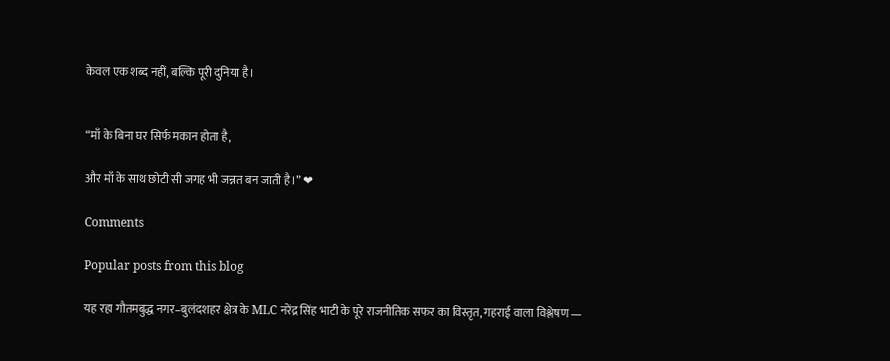केवल एक शब्द नहीं, बल्कि पूरी दुनिया है।


“माँ के बिना घर सिर्फ मकान होता है,

और माँ के साथ छोटी सी जगह भी जन्नत बन जाती है।” ❤

Comments

Popular posts from this blog

यह रहा गौतमबुद्ध नगर–बुलंदशहर क्षेत्र के MLC नरेंद्र सिंह भाटी के पूरे राजनीतिक सफर का विस्तृत, गहराई वाला विश्लेषण —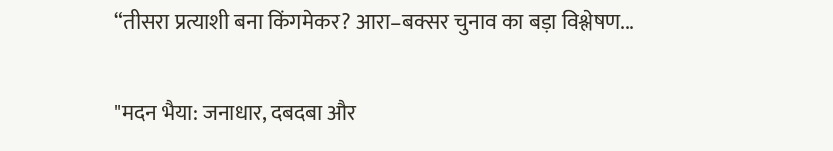“तीसरा प्रत्याशी बना किंगमेकर? आरा–बक्सर चुनाव का बड़ा विश्लेषण...

"मदन भैया: जनाधार, दबदबा और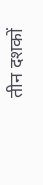तीन दशकों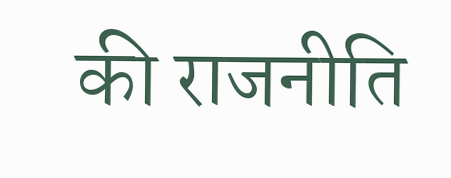की राजनीति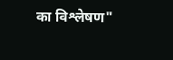का विश्लेषण"